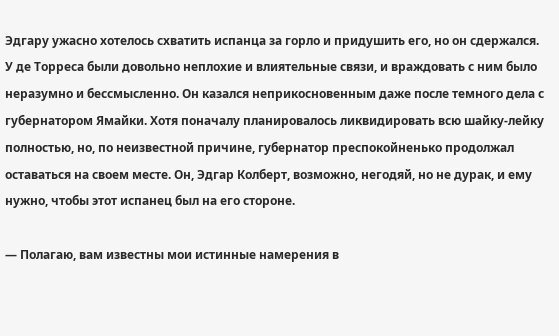Эдгару ужасно хотелось схватить испанца за горло и придушить его, но он сдержался. У де Торреса были довольно неплохие и влиятельные связи, и враждовать с ним было неразумно и бессмысленно. Он казался неприкосновенным даже после темного дела с губернатором Ямайки. Хотя поначалу планировалось ликвидировать всю шайку-лейку полностью, но, по неизвестной причине, губернатор преспокойненько продолжал оставаться на своем месте. Он, Эдгар Колберт, возможно, негодяй, но не дурак, и ему нужно, чтобы этот испанец был на его стороне.

— Полагаю, вам известны мои истинные намерения в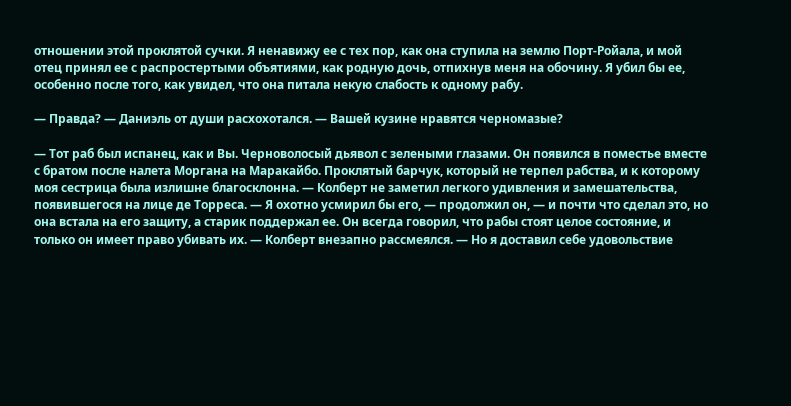отношении этой проклятой сучки. Я ненавижу ее с тех пор, как она ступила на землю Порт-Ройала, и мой отец принял ее с распростертыми объятиями, как родную дочь, отпихнув меня на обочину. Я убил бы ее, особенно после того, как увидел, что она питала некую слабость к одному рабу.

— Правда? — Даниэль от души расхохотался. — Вашей кузине нравятся черномазые?

— Тот раб был испанец, как и Вы. Черноволосый дьявол с зелеными глазами. Он появился в поместье вместе с братом после налета Моргана на Маракайбо. Проклятый барчук, который не терпел рабства, и к которому моя сестрица была излишне благосклонна. — Колберт не заметил легкого удивления и замешательства, появившегося на лице де Торреса. — Я охотно усмирил бы его, — продолжил он, — и почти что сделал это, но она встала на его защиту, а старик поддержал ее. Он всегда говорил, что рабы стоят целое состояние, и только он имеет право убивать их. — Колберт внезапно рассмеялся. — Но я доставил себе удовольствие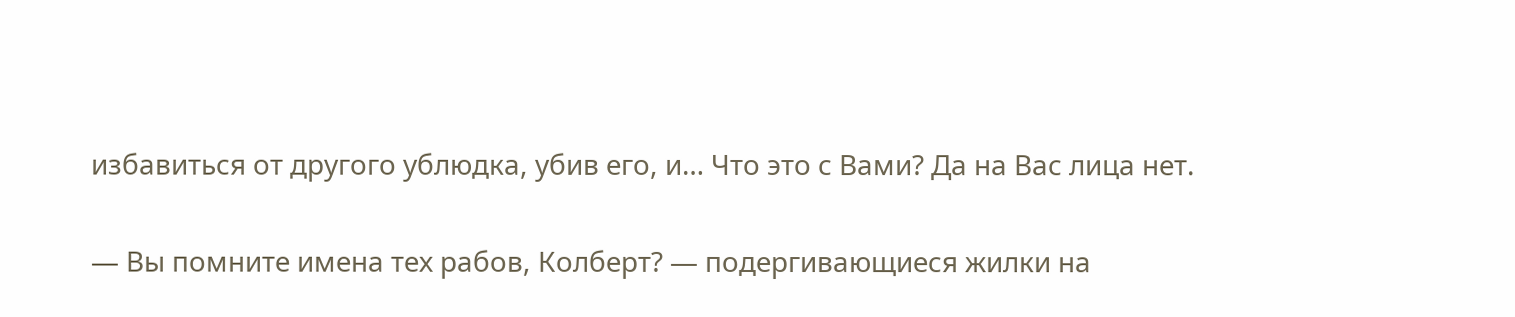избавиться от другого ублюдка, убив его, и… Что это с Вами? Да на Вас лица нет.

— Вы помните имена тех рабов, Колберт? — подергивающиеся жилки на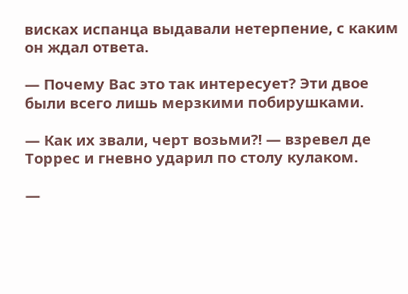висках испанца выдавали нетерпение, с каким он ждал ответа.

— Почему Вас это так интересует? Эти двое были всего лишь мерзкими побирушками.

— Как их звали, черт возьми?! — взревел де Торрес и гневно ударил по столу кулаком.

—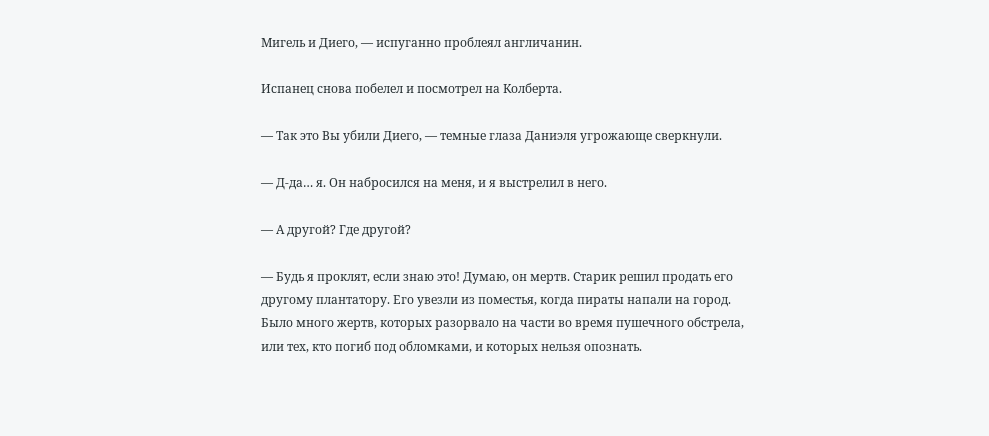Мигель и Диего, — испуганно проблеял англичанин.

Испанец снова побелел и посмотрел на Колберта.

— Так это Вы убили Диего, — темные глаза Даниэля угрожающе сверкнули.

— Д-да… я. Он набросился на меня, и я выстрелил в него.

— А другой? Где другой?

— Будь я проклят, если знаю это! Думаю, он мертв. Старик решил продать его другому плантатору. Его увезли из поместья, когда пираты напали на город. Было много жертв, которых разорвало на части во время пушечного обстрела, или тех, кто погиб под обломками, и которых нельзя опознать.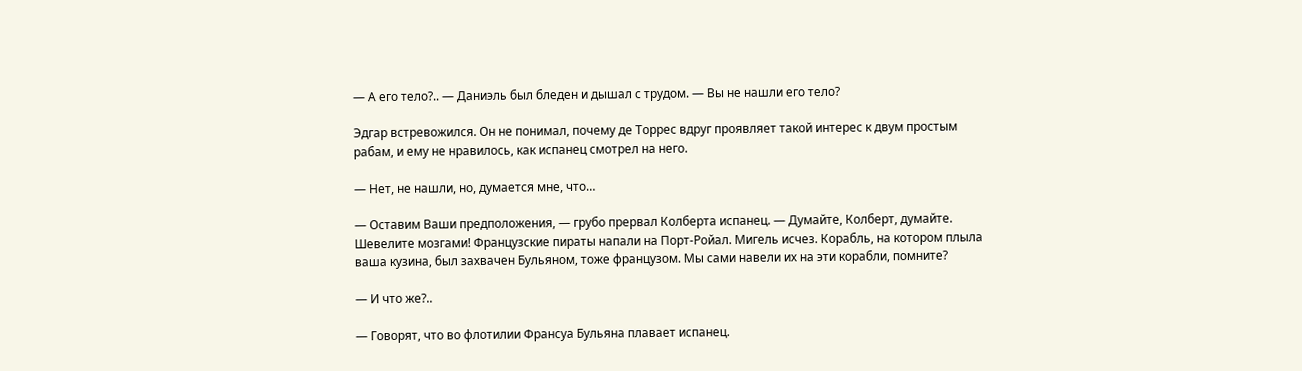— А его тело?.. — Даниэль был бледен и дышал с трудом. — Вы не нашли его тело?

Эдгар встревожился. Он не понимал, почему де Торрес вдруг проявляет такой интерес к двум простым рабам, и ему не нравилось, как испанец смотрел на него.

— Нет, не нашли, но, думается мне, что…

— Оставим Ваши предположения, — грубо прервал Колберта испанец. — Думайте, Колберт, думайте. Шевелите мозгами! Французские пираты напали на Порт-Ройал. Мигель исчез. Корабль, на котором плыла ваша кузина, был захвачен Бульяном, тоже французом. Мы сами навели их на эти корабли, помните?

— И что же?..

— Говорят, что во флотилии Франсуа Бульяна плавает испанец.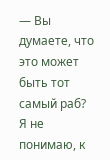— Вы думаете, что это может быть тот самый раб? Я не понимаю, к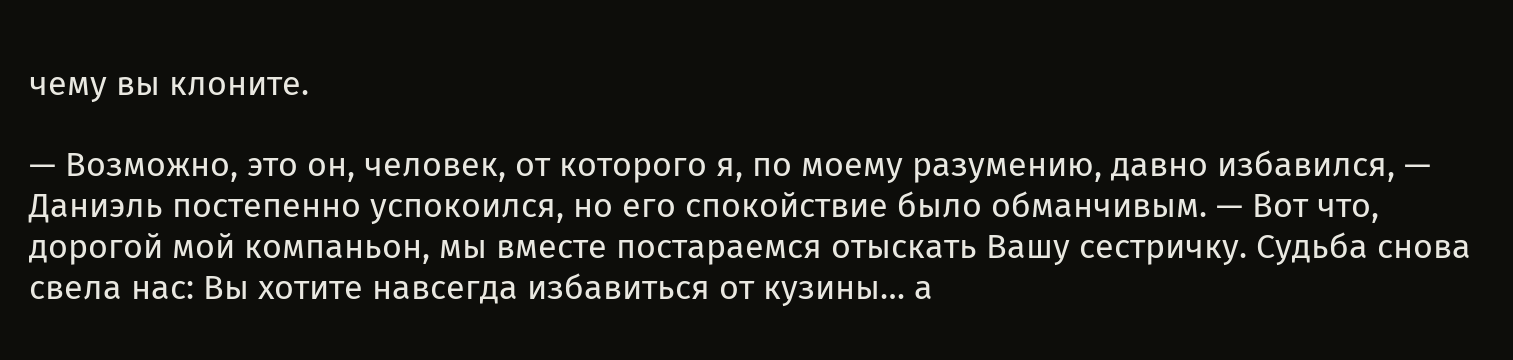чему вы клоните.

— Возможно, это он, человек, от которого я, по моему разумению, давно избавился, — Даниэль постепенно успокоился, но его спокойствие было обманчивым. — Вот что, дорогой мой компаньон, мы вместе постараемся отыскать Вашу сестричку. Судьба снова свела нас: Вы хотите навсегда избавиться от кузины… а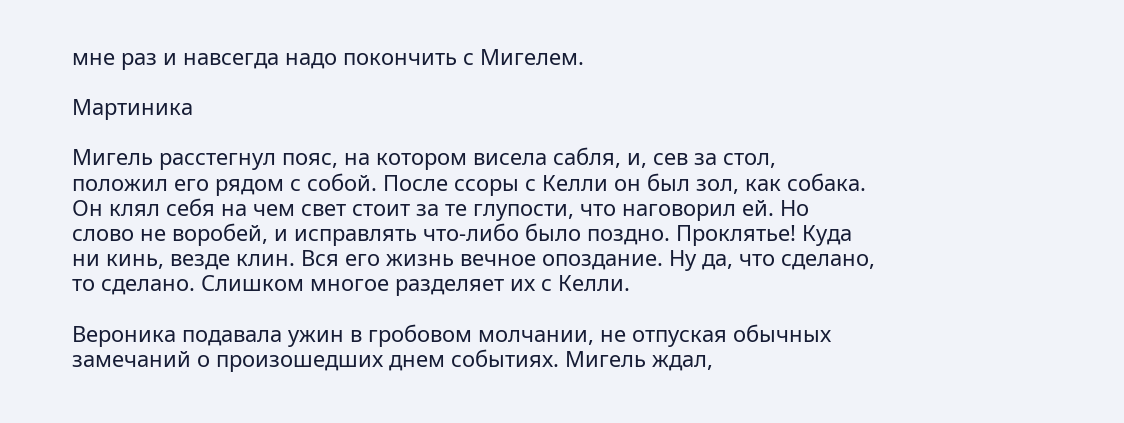мне раз и навсегда надо покончить с Мигелем.

Мартиника

Мигель расстегнул пояс, на котором висела сабля, и, сев за стол, положил его рядом с собой. После ссоры с Келли он был зол, как собака. Он клял себя на чем свет стоит за те глупости, что наговорил ей. Но слово не воробей, и исправлять что-либо было поздно. Проклятье! Куда ни кинь, везде клин. Вся его жизнь вечное опоздание. Ну да, что сделано, то сделано. Слишком многое разделяет их с Келли.

Вероника подавала ужин в гробовом молчании, не отпуская обычных замечаний о произошедших днем событиях. Мигель ждал,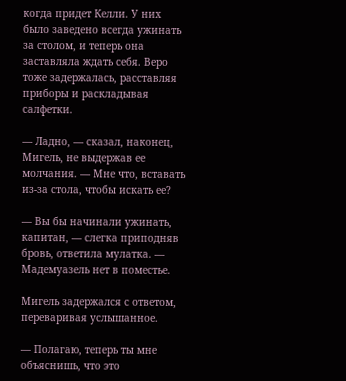когда придет Келли. У них было заведено всегда ужинать за столом, и теперь она заставляла ждать себя. Веро тоже задержалась, расставляя приборы и раскладывая салфетки.

— Ладно, — сказал, наконец, Мигель, не выдержав ее молчания. — Мне что, вставать из-за стола, чтобы искать ее?

— Вы бы начинали ужинать, капитан, — слегка приподняв бровь, ответила мулатка. — Мадемуазель нет в поместье.

Мигель задержался с ответом, переваривая услышанное.

— Полагаю, теперь ты мне объяснишь, что это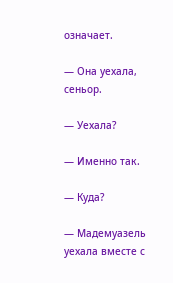означает.

— Она уехала, сеньор.

— Уехала?

— Именно так.

— Куда?

— Мадемуазель уехала вместе с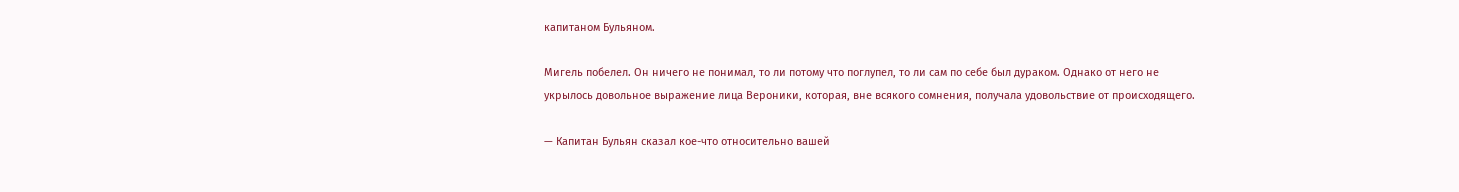капитаном Бульяном.

Мигель побелел. Он ничего не понимал, то ли потому что поглупел, то ли сам по себе был дураком. Однако от него не укрылось довольное выражение лица Вероники, которая, вне всякого сомнения, получала удовольствие от происходящего.

— Капитан Бульян сказал кое-что относительно вашей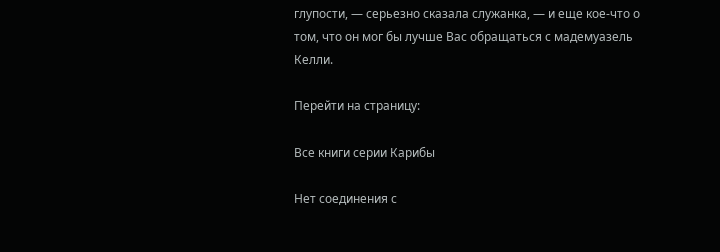глупости, — серьезно сказала служанка, — и еще кое-что о том, что он мог бы лучше Вас обращаться с мадемуазель Келли.

Перейти на страницу:

Все книги серии Карибы

Нет соединения с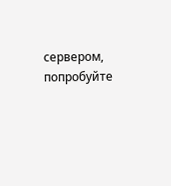сервером, попробуйте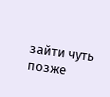зайти чуть позже